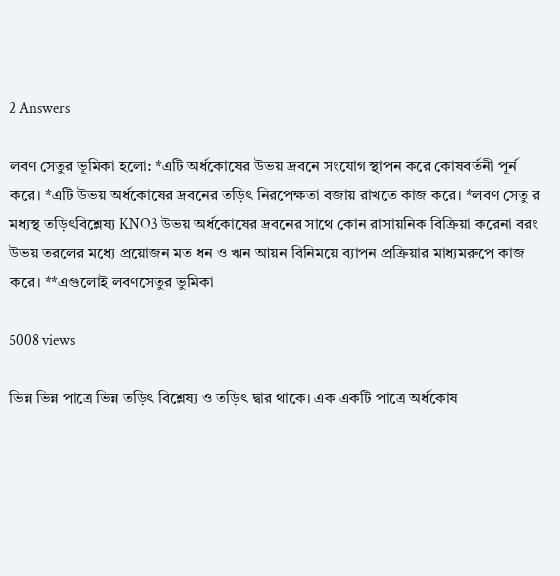2 Answers

লবণ সেতুর ভূমিকা হলো: *এটি অর্ধকোষের উভয় দ্রবনে সংযোগ স্থাপন করে কোষবর্তনী পূর্ন করে। *এটি উভয় অর্ধকোষের দ্রবনের তড়িৎ নিরপেক্ষতা বজায় রাখতে কাজ করে। *লবণ সেতু র মধ্যস্থ তড়িৎবিশ্লেষ্য KNO3 উভয় অর্ধকোষের দ্রবনের সাথে কোন রাসায়নিক বিক্রিয়া করেনা বরং উভয় তরলের মধ্যে প্রয়োজন মত ধন ও ঋন আয়ন বিনিময়ে ব্যাপন প্রক্রিয়ার মাধ্যমরুপে কাজ করে। **এগুলোই লবণসেতুর ভুমিকা

5008 views

ভিন্ন ভিন্ন পাত্রে ভিন্ন তড়িৎ বিশ্লেষ্য ও তড়িৎ দ্বার থাকে। এক একটি পাত্রে অর্ধকোষ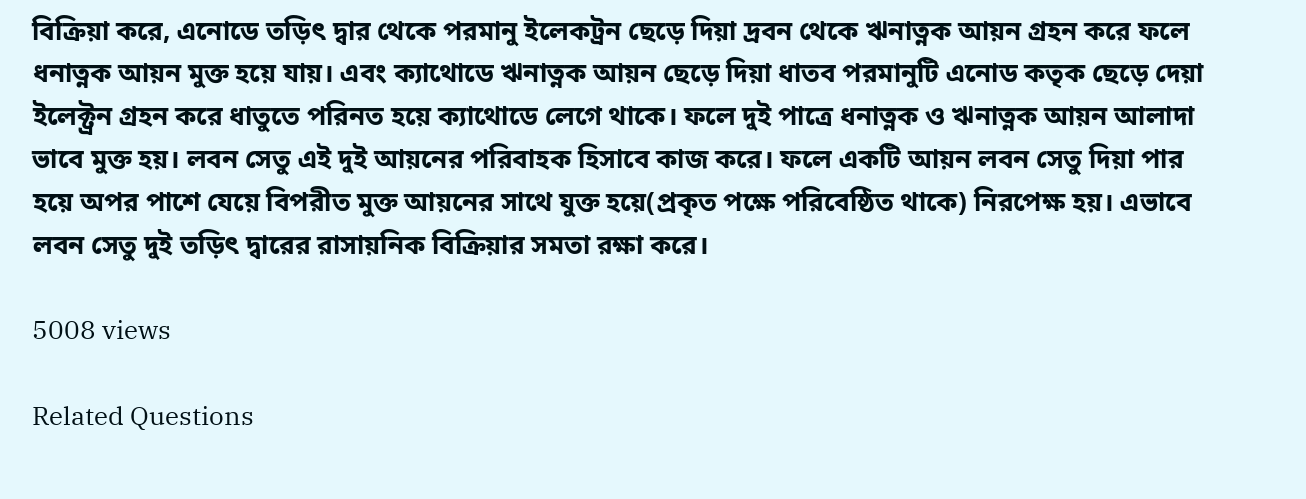বিক্রিয়া করে, এনোডে তড়িৎ দ্বার থেকে পরমানু ইলেকট্রন ছেড়ে দিয়া দ্রবন থেকে ঋনাত্নক আয়ন গ্রহন করে ফলে ধনাত্নক আয়ন মুক্ত হয়ে যায়। এবং ক্যাথোডে ঋনাত্নক আয়ন ছেড়ে দিয়া ধাতব পরমানুটি এনোড কতৃক ছেড়ে দেয়া ইলেক্ট্রন গ্রহন করে ধাতুতে পরিনত হয়ে ক্যাথোডে লেগে থাকে। ফলে দুই পাত্রে ধনাত্নক ও ঋনাত্নক আয়ন আলাদা ভাবে মুক্ত হয়। লবন সেতু এই দুই আয়নের পরিবাহক হিসাবে কাজ করে। ফলে একটি আয়ন লবন সেতু দিয়া পার হয়ে অপর পাশে যেয়ে বিপরীত মুক্ত আয়নের সাথে যুক্ত হয়ে(প্রকৃত পক্ষে পরিবেষ্ঠিত থাকে) নিরপেক্ষ হয়। এভাবে লবন সেতু দুই তড়িৎ দ্বারের রাসায়নিক বিক্রিয়ার সমতা রক্ষা করে।

5008 views

Related Questions